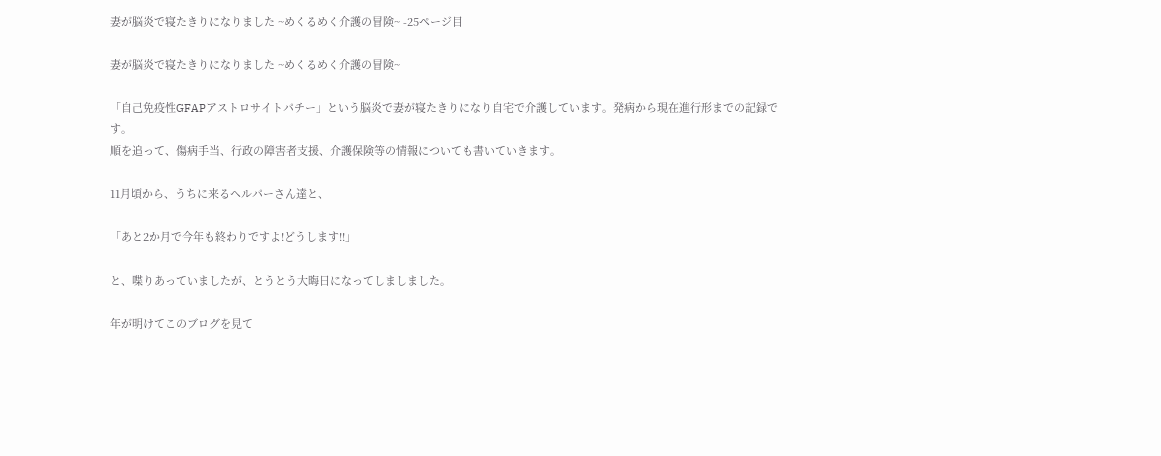妻が脳炎で寝たきりになりました ~めくるめく介護の冒険~ -25ページ目

妻が脳炎で寝たきりになりました ~めくるめく介護の冒険~

「自己免疫性GFAPアストロサイトパチー」という脳炎で妻が寝たきりになり自宅で介護しています。発病から現在進行形までの記録です。
順を追って、傷病手当、行政の障害者支援、介護保険等の情報についても書いていきます。

11月頃から、うちに来るヘルパーさん達と、

「あと2か月で今年も終わりですよ!どうします!!」

と、喋りあっていましたが、とうとう大晦日になってしましました。

年が明けてこのブログを見て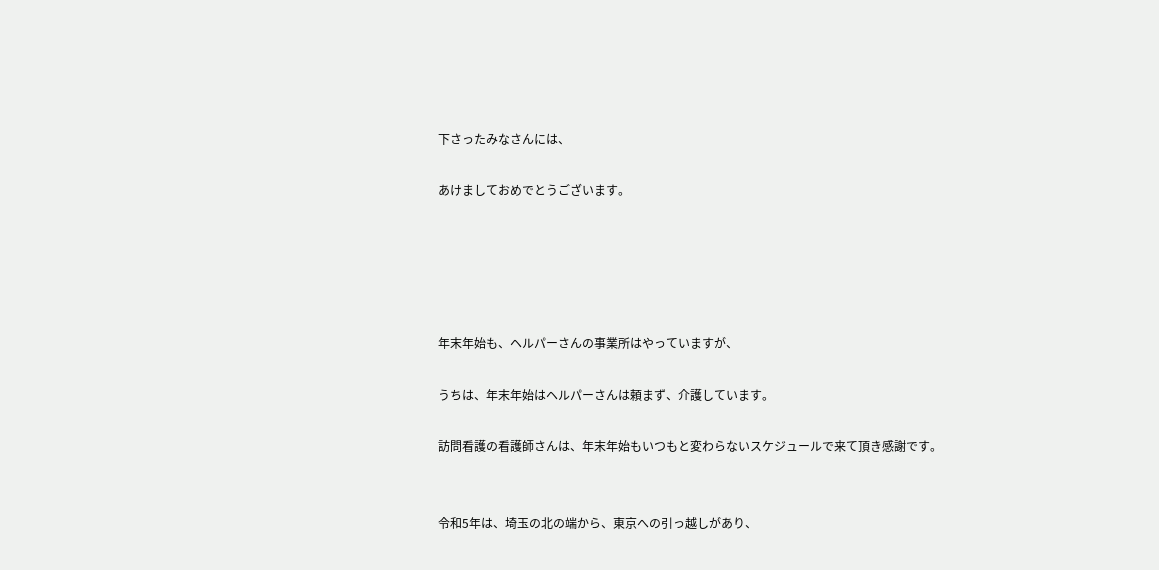下さったみなさんには、

あけましておめでとうございます。





年末年始も、ヘルパーさんの事業所はやっていますが、

うちは、年末年始はヘルパーさんは頼まず、介護しています。

訪問看護の看護師さんは、年末年始もいつもと変わらないスケジュールで来て頂き感謝です。


令和5年は、埼玉の北の端から、東京への引っ越しがあり、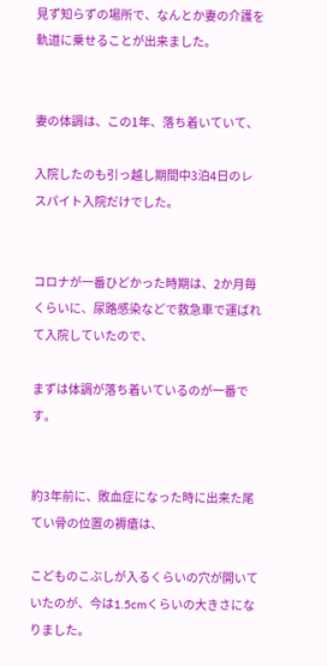見ず知らずの場所で、なんとか妻の介護を軌道に乗せることが出来ました。


妻の体調は、この1年、落ち着いていて、

入院したのも引っ越し期間中3泊4日のレスパイト入院だけでした。


コロナが一番ひどかった時期は、2か月毎くらいに、尿路感染などで救急車で運ばれて入院していたので、

まずは体調が落ち着いているのが一番です。


約3年前に、敗血症になった時に出来た尾てい骨の位置の褥瘡は、

こどものこぶしが入るくらいの穴が開いていたのが、今は1.5cmくらいの大きさになりました。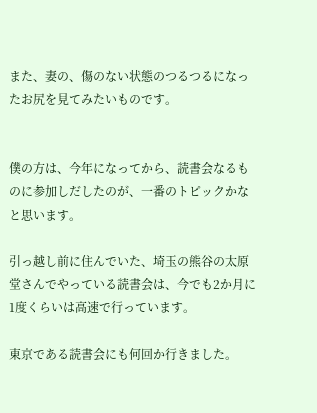また、妻の、傷のない状態のつるつるになったお尻を見てみたいものです。


僕の方は、今年になってから、読書会なるものに参加しだしたのが、一番のトピックかなと思います。

引っ越し前に住んでいた、埼玉の熊谷の太原堂さんでやっている読書会は、今でも2か月に1度くらいは高速で行っています。

東京である読書会にも何回か行きました。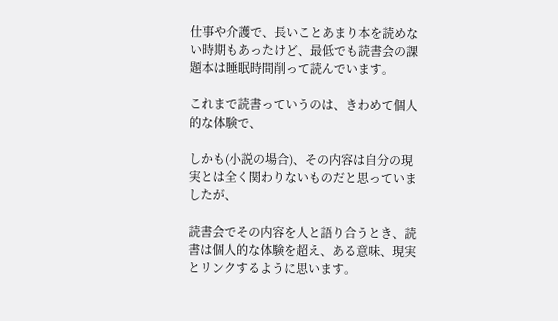仕事や介護で、長いことあまり本を読めない時期もあったけど、最低でも読書会の課題本は睡眠時間削って読んでいます。

これまで読書っていうのは、きわめて個人的な体験で、

しかも(小説の場合)、その内容は自分の現実とは全く関わりないものだと思っていましたが、

読書会でその内容を人と語り合うとき、読書は個人的な体験を超え、ある意味、現実とリンクするように思います。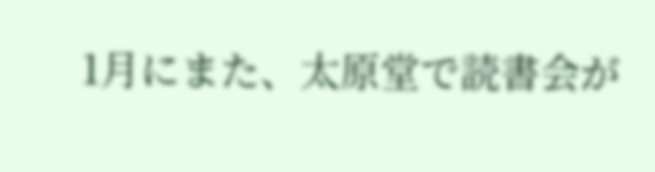1月にまた、太原堂で読書会が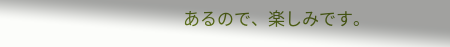あるので、楽しみです。